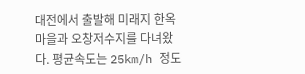대전에서 출발해 미래지 한옥마을과 오창저수지를 다녀왔다. 평균속도는 25km/h 정도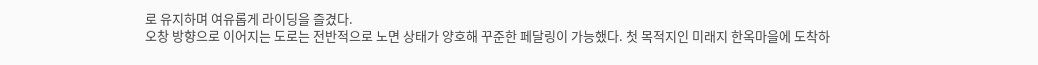로 유지하며 여유롭게 라이딩을 즐겼다.
오창 방향으로 이어지는 도로는 전반적으로 노면 상태가 양호해 꾸준한 페달링이 가능했다. 첫 목적지인 미래지 한옥마을에 도착하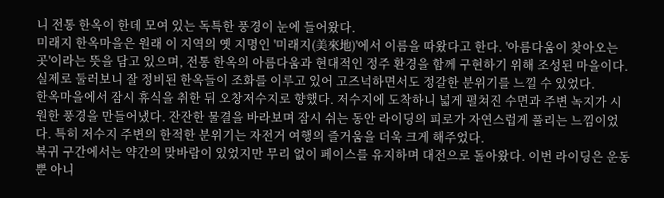니 전통 한옥이 한데 모여 있는 독특한 풍경이 눈에 들어왔다.
미래지 한옥마을은 원래 이 지역의 옛 지명인 '미래지(美來地)'에서 이름을 따왔다고 한다. '아름다움이 찾아오는 곳'이라는 뜻을 담고 있으며, 전통 한옥의 아름다움과 현대적인 정주 환경을 함께 구현하기 위해 조성된 마을이다. 실제로 둘러보니 잘 정비된 한옥들이 조화를 이루고 있어 고즈넉하면서도 정갈한 분위기를 느낄 수 있었다.
한옥마을에서 잠시 휴식을 취한 뒤 오창저수지로 향했다. 저수지에 도착하니 넓게 펼쳐진 수면과 주변 녹지가 시원한 풍경을 만들어냈다. 잔잔한 물결을 바라보며 잠시 쉬는 동안 라이딩의 피로가 자연스럽게 풀리는 느낌이었다. 특히 저수지 주변의 한적한 분위기는 자전거 여행의 즐거움을 더욱 크게 해주었다.
복귀 구간에서는 약간의 맞바람이 있었지만 무리 없이 페이스를 유지하며 대전으로 돌아왔다. 이번 라이딩은 운동뿐 아니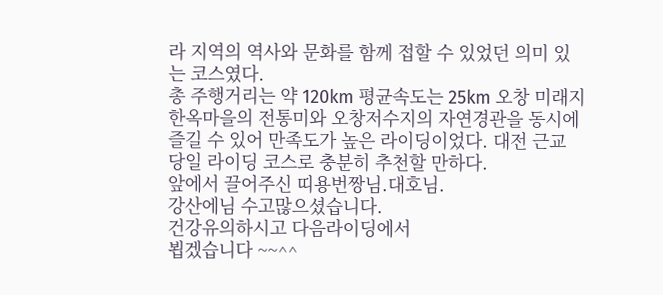라 지역의 역사와 문화를 함께 접할 수 있었던 의미 있는 코스였다.
총 주행거리는 약 120km 평균속도는 25km 오창 미래지 한옥마을의 전통미와 오창저수지의 자연경관을 동시에 즐길 수 있어 만족도가 높은 라이딩이었다. 대전 근교 당일 라이딩 코스로 충분히 추천할 만하다.
앞에서 끌어주신 띠용번짱님.대호님.
강산에님 수고많으셨습니다.
건강유의하시고 다음라이딩에서
뵙겠습니다 ~~^^